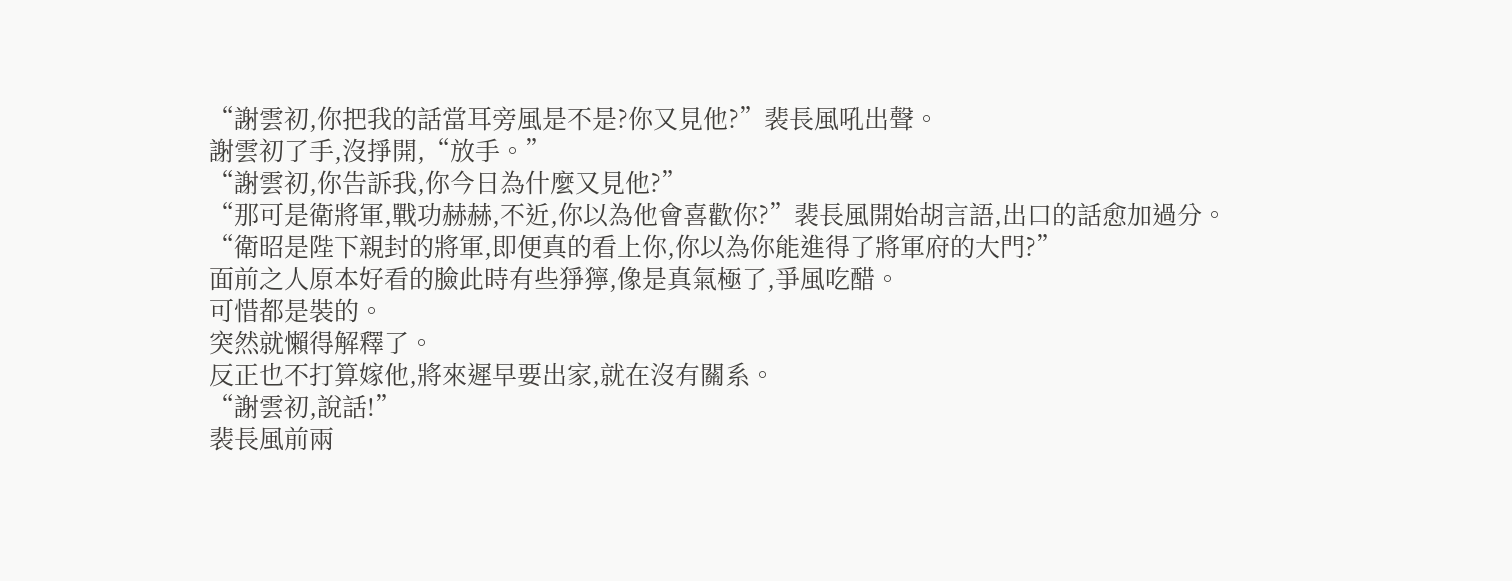“謝雲初,你把我的話當耳旁風是不是?你又見他?”裴長風吼出聲。
謝雲初了手,沒掙開,“放手。”
“謝雲初,你告訴我,你今日為什麼又見他?”
“那可是衛將軍,戰功赫赫,不近,你以為他會喜歡你?”裴長風開始胡言語,出口的話愈加過分。
“衛昭是陛下親封的將軍,即便真的看上你,你以為你能進得了將軍府的大門?”
面前之人原本好看的臉此時有些猙獰,像是真氣極了,爭風吃醋。
可惜都是裝的。
突然就懶得解釋了。
反正也不打算嫁他,將來遲早要出家,就在沒有關系。
“謝雲初,說話!”
裴長風前兩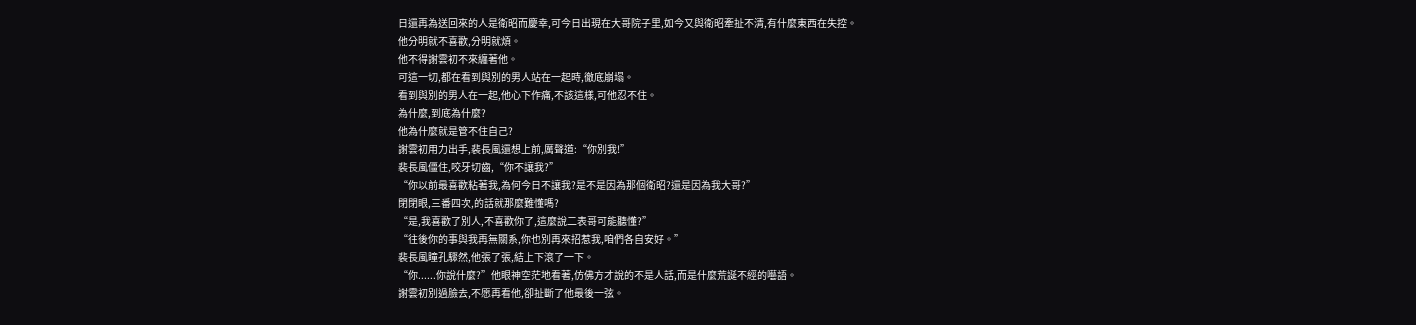日還再為送回來的人是衛昭而慶幸,可今日出現在大哥院子里,如今又與衛昭牽扯不清,有什麼東西在失控。
他分明就不喜歡,分明就煩。
他不得謝雲初不來纏著他。
可這一切,都在看到與別的男人站在一起時,徹底崩塌。
看到與別的男人在一起,他心下作痛,不該這樣,可他忍不住。
為什麼,到底為什麼?
他為什麼就是管不住自己?
謝雲初用力出手,裴長風還想上前,厲聲道:“你別我!”
裴長風僵住,咬牙切齒,“你不讓我?”
“你以前最喜歡粘著我,為何今日不讓我?是不是因為那個衛昭?還是因為我大哥?”
閉閉眼,三番四次,的話就那麼難懂嗎?
“是,我喜歡了別人,不喜歡你了,這麼說二表哥可能聽懂?”
“往後你的事與我再無關系,你也別再來招惹我,咱們各自安好。”
裴長風瞳孔驟然,他張了張,結上下滾了一下。
“你......你說什麼?”他眼神空茫地看著,仿佛方才說的不是人話,而是什麼荒誕不經的囈語。
謝雲初別過臉去,不愿再看他,卻扯斷了他最後一弦。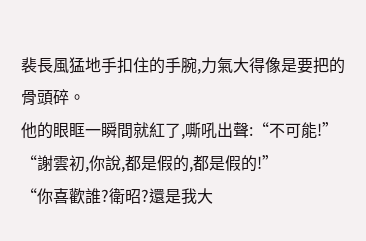裴長風猛地手扣住的手腕,力氣大得像是要把的骨頭碎。
他的眼眶一瞬間就紅了,嘶吼出聲:“不可能!”
“謝雲初,你說,都是假的,都是假的!”
“你喜歡誰?衛昭?還是我大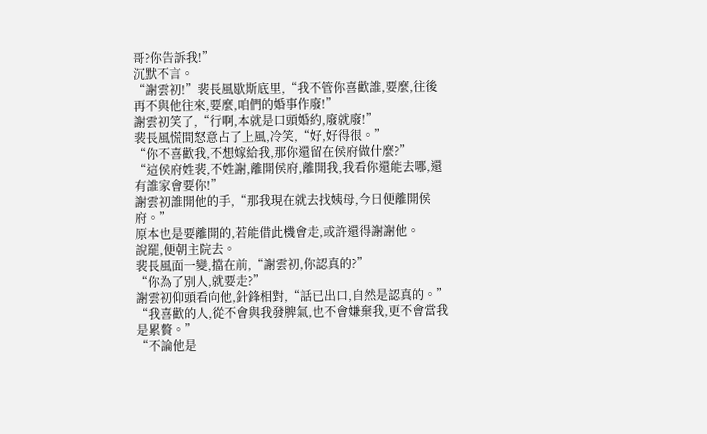哥?你告訴我!”
沉默不言。
“謝雲初!”裴長風歇斯底里,“我不管你喜歡誰,要麼,往後再不與他往來,要麼,咱們的婚事作廢!”
謝雲初笑了,“行啊,本就是口頭婚約,廢就廢!”
裴長風慌間怒意占了上風,冷笑,“好,好得很。”
“你不喜歡我,不想嫁給我,那你還留在侯府做什麼?”
“這侯府姓裴,不姓謝,離開侯府,離開我,我看你還能去哪,還有誰家會要你!”
謝雲初誰開他的手,“那我現在就去找姨母,今日便離開侯府。”
原本也是要離開的,若能借此機會走,或許還得謝謝他。
說罷,便朝主院去。
裴長風面一變,擋在前,“謝雲初,你認真的?”
“你為了別人,就要走?”
謝雲初仰頭看向他,針鋒相對,“話已出口,自然是認真的。”
“我喜歡的人,從不會與我發脾氣,也不會嫌棄我,更不會當我是累贅。”
“不論他是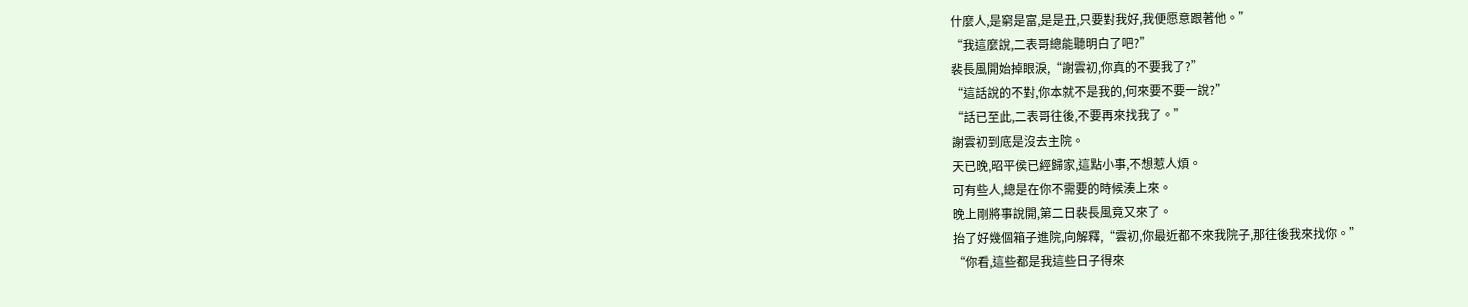什麼人,是窮是富,是是丑,只要對我好,我便愿意跟著他。”
“我這麼說,二表哥總能聽明白了吧?”
裴長風開始掉眼淚,“謝雲初,你真的不要我了?”
“這話說的不對,你本就不是我的,何來要不要一說?”
“話已至此,二表哥往後,不要再來找我了。”
謝雲初到底是沒去主院。
天已晚,昭平侯已經歸家,這點小事,不想惹人煩。
可有些人,總是在你不需要的時候湊上來。
晚上剛將事說開,第二日裴長風竟又來了。
抬了好幾個箱子進院,向解釋,“雲初,你最近都不來我院子,那往後我來找你。”
“你看,這些都是我這些日子得來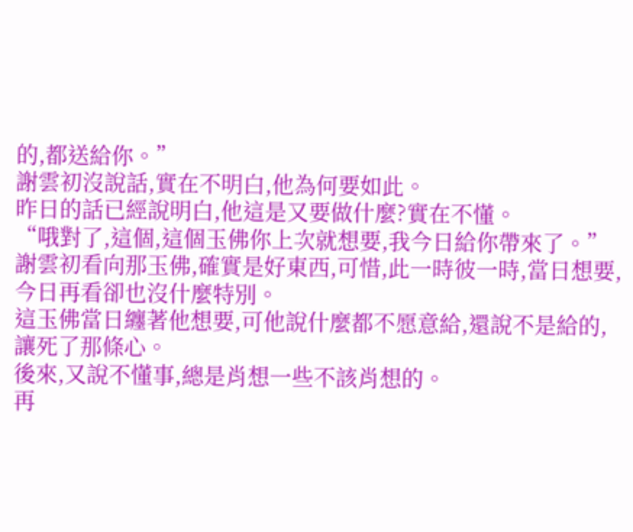的,都送給你。”
謝雲初沒說話,實在不明白,他為何要如此。
昨日的話已經說明白,他這是又要做什麼?實在不懂。
“哦對了,這個,這個玉佛你上次就想要,我今日給你帶來了。”
謝雲初看向那玉佛,確實是好東西,可惜,此一時彼一時,當日想要,今日再看卻也沒什麼特別。
這玉佛當日纏著他想要,可他說什麼都不愿意給,還說不是給的,讓死了那條心。
後來,又說不懂事,總是肖想一些不該肖想的。
再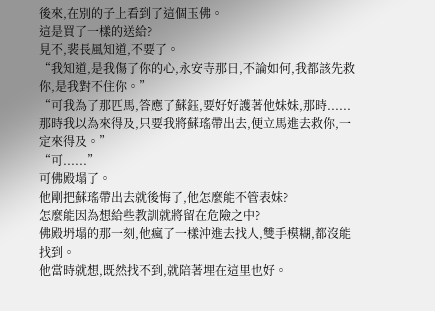後來,在別的子上看到了這個玉佛。
這是買了一樣的送給?
見不,裴長風知道,不要了。
“我知道,是我傷了你的心,永安寺那日,不論如何,我都該先救你,是我對不住你。”
“可我為了那匹馬,答應了蘇鈺,要好好護著他妹妹,那時......那時我以為來得及,只要我將蘇瑤帶出去,便立馬進去救你,一定來得及。”
“可......”
可佛殿塌了。
他剛把蘇瑤帶出去就後悔了,他怎麼能不管表妹?
怎麼能因為想給些教訓就將留在危險之中?
佛殿坍塌的那一刻,他瘋了一樣沖進去找人,雙手模糊,都沒能找到。
他當時就想,既然找不到,就陪著埋在這里也好。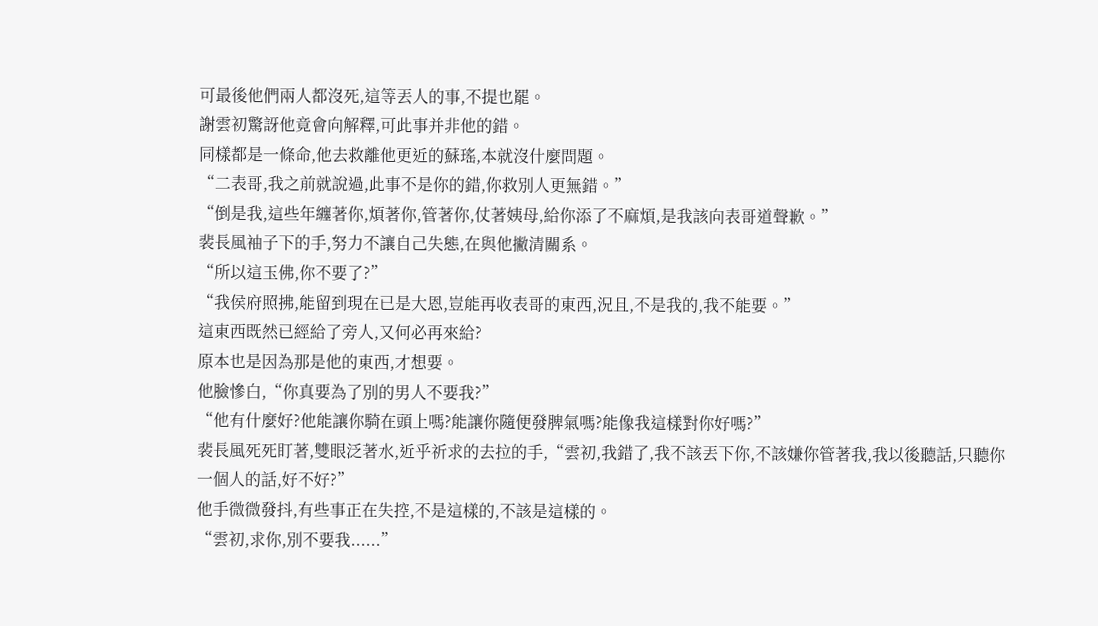可最後他們兩人都沒死,這等丟人的事,不提也罷。
謝雲初驚訝他竟會向解釋,可此事并非他的錯。
同樣都是一條命,他去救離他更近的蘇瑤,本就沒什麼問題。
“二表哥,我之前就說過,此事不是你的錯,你救別人更無錯。”
“倒是我,這些年纏著你,煩著你,管著你,仗著姨母,給你添了不麻煩,是我該向表哥道聲歉。”
裴長風袖子下的手,努力不讓自己失態,在與他撇清關系。
“所以這玉佛,你不要了?”
“我侯府照拂,能留到現在已是大恩,豈能再收表哥的東西,況且,不是我的,我不能要。”
這東西既然已經給了旁人,又何必再來給?
原本也是因為那是他的東西,才想要。
他臉慘白,“你真要為了別的男人不要我?”
“他有什麼好?他能讓你騎在頭上嗎?能讓你隨便發脾氣嗎?能像我這樣對你好嗎?”
裴長風死死盯著,雙眼泛著水,近乎祈求的去拉的手,“雲初,我錯了,我不該丟下你,不該嫌你管著我,我以後聽話,只聽你一個人的話,好不好?”
他手微微發抖,有些事正在失控,不是這樣的,不該是這樣的。
“雲初,求你,別不要我......”